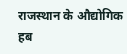राजस्थान के औद्योगिक हब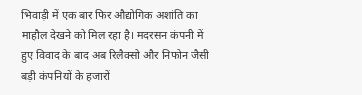भिवाड़ी में एक बार फिर औद्योगिक अशांति का माहौल देखने को मिल रहा है। मदरसन कंपनी में हुए विवाद के बाद अब रिलैक्सो और निफोन जैसी बड़ी कंपनियों के हजारों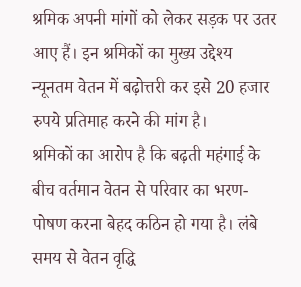श्रमिक अपनी मांगों को लेकर सड़क पर उतर आए हैं। इन श्रमिकों का मुख्य उद्देश्य न्यूनतम वेतन में बढ़ोत्तरी कर इसे 20 हजार रुपये प्रतिमाह करने की मांग है।
श्रमिकों का आरोप है कि बढ़ती महंगाई के बीच वर्तमान वेतन से परिवार का भरण-पोषण करना बेहद कठिन हो गया है। लंबे समय से वेतन वृद्धि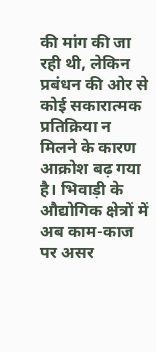की मांग की जा रही थी, लेकिन प्रबंधन की ओर से कोई सकारात्मक प्रतिक्रिया न मिलने के कारण आक्रोश बढ़ गया है। भिवाड़ी के औद्योगिक क्षेत्रों में अब काम-काज पर असर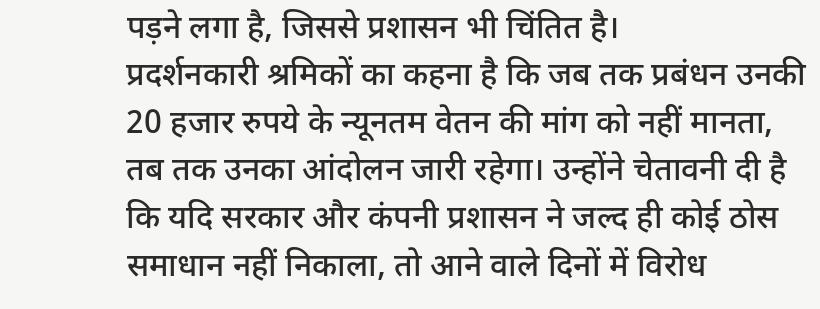पड़ने लगा है, जिससे प्रशासन भी चिंतित है।
प्रदर्शनकारी श्रमिकों का कहना है कि जब तक प्रबंधन उनकी 20 हजार रुपये के न्यूनतम वेतन की मांग को नहीं मानता, तब तक उनका आंदोलन जारी रहेगा। उन्होंने चेतावनी दी है कि यदि सरकार और कंपनी प्रशासन ने जल्द ही कोई ठोस समाधान नहीं निकाला, तो आने वाले दिनों में विरोध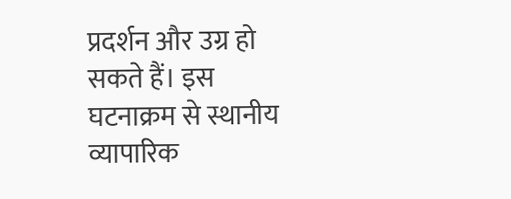प्रदर्शन और उग्र हो सकते हैं। इस घटनाक्रम से स्थानीय व्यापारिक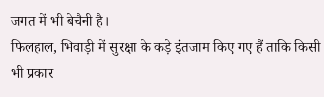जगत में भी बेचैनी है।
फिलहाल, भिवाड़ी में सुरक्षा के कड़े इंतजाम किए गए हैं ताकि किसी भी प्रकार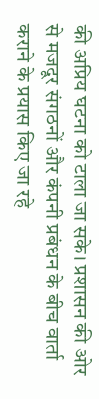की अप्रिय घटना को टाला जा सके। प्रशासन की ओर से मजदूर संगठनों और कंपनी प्रबंधन के बीच वार्ता कराने के प्रयास किए जा रहे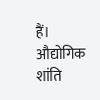हैं। औद्योगिक शांति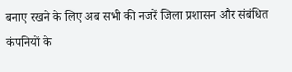बनाए रखने के लिए अब सभी की नजरें जिला प्रशासन और संबंधित कंपनियों के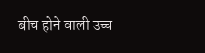बीच होने वाली उच्च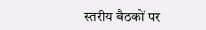स्तरीय बैठकों पर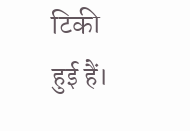टिकी हुई हैं।